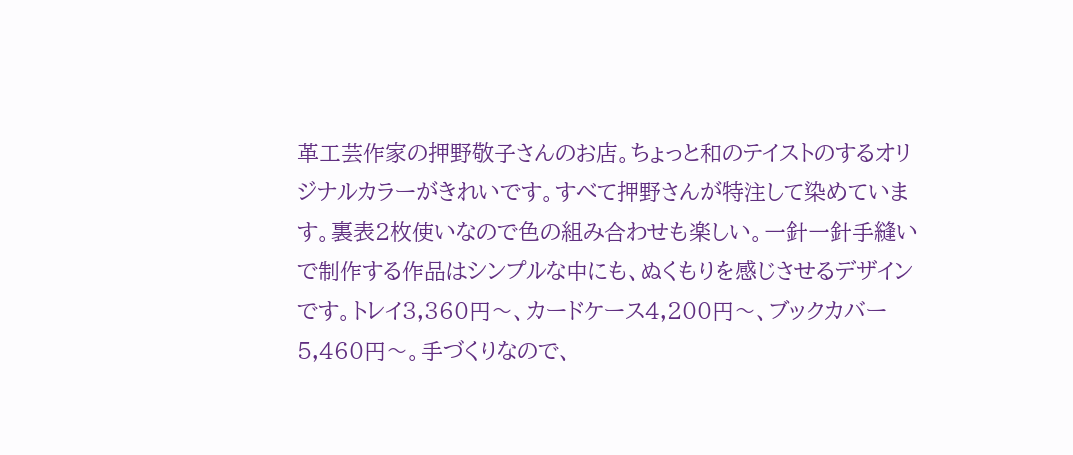革工芸作家の押野敬子さんのお店。ちょっと和のテイストのするオリジナルカラーがきれいです。すべて押野さんが特注して染めています。裏表2枚使いなので色の組み合わせも楽しい。一針一針手縫いで制作する作品はシンプルな中にも、ぬくもりを感じさせるデザインです。トレイ3,360円〜、カードケース4,200円〜、ブックカバー5,460円〜。手づくりなので、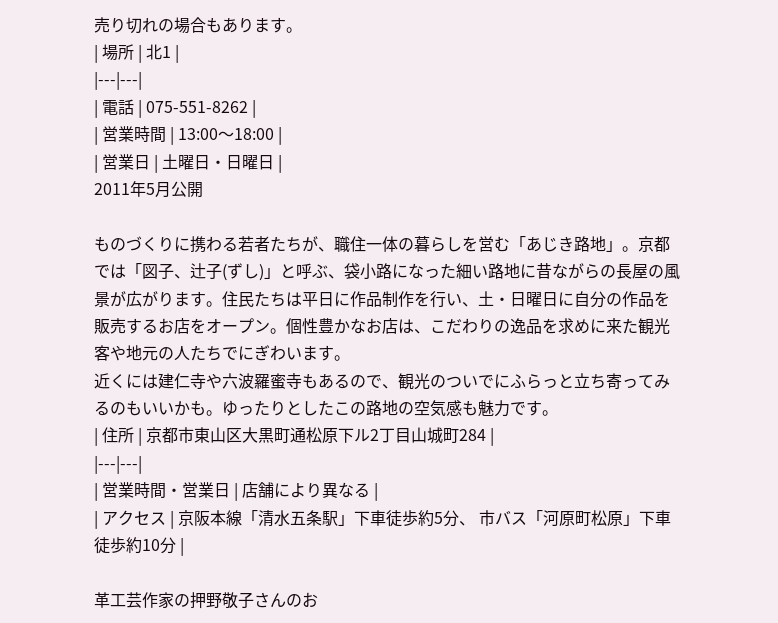売り切れの場合もあります。
| 場所 | 北1 |
|---|---|
| 電話 | 075-551-8262 |
| 営業時間 | 13:00〜18:00 |
| 営業日 | 土曜日・日曜日 |
2011年5月公開

ものづくりに携わる若者たちが、職住一体の暮らしを営む「あじき路地」。京都では「図子、辻子(ずし)」と呼ぶ、袋小路になった細い路地に昔ながらの長屋の風景が広がります。住民たちは平日に作品制作を行い、土・日曜日に自分の作品を販売するお店をオープン。個性豊かなお店は、こだわりの逸品を求めに来た観光客や地元の人たちでにぎわいます。
近くには建仁寺や六波羅蜜寺もあるので、観光のついでにふらっと立ち寄ってみるのもいいかも。ゆったりとしたこの路地の空気感も魅力です。
| 住所 | 京都市東山区大黒町通松原下ル2丁目山城町284 |
|---|---|
| 営業時間・営業日 | 店舗により異なる |
| アクセス | 京阪本線「清水五条駅」下車徒歩約5分、 市バス「河原町松原」下車徒歩約10分 |

革工芸作家の押野敬子さんのお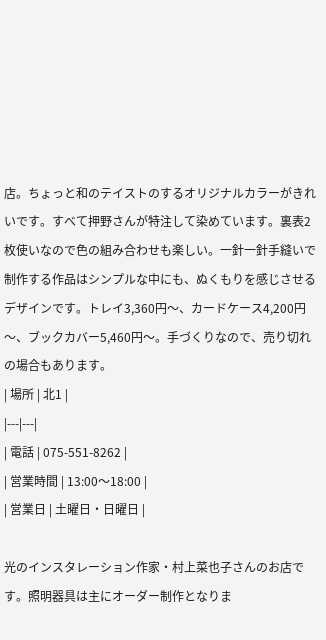店。ちょっと和のテイストのするオリジナルカラーがきれいです。すべて押野さんが特注して染めています。裏表2枚使いなので色の組み合わせも楽しい。一針一針手縫いで制作する作品はシンプルな中にも、ぬくもりを感じさせるデザインです。トレイ3,360円〜、カードケース4,200円〜、ブックカバー5,460円〜。手づくりなので、売り切れの場合もあります。
| 場所 | 北1 |
|---|---|
| 電話 | 075-551-8262 |
| 営業時間 | 13:00〜18:00 |
| 営業日 | 土曜日・日曜日 |

光のインスタレーション作家・村上菜也子さんのお店です。照明器具は主にオーダー制作となりま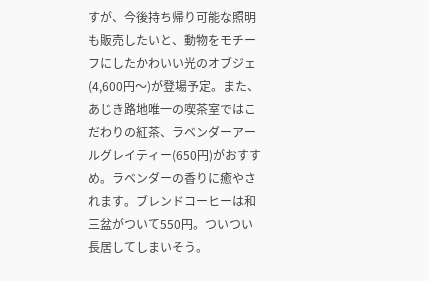すが、今後持ち帰り可能な照明も販売したいと、動物をモチーフにしたかわいい光のオブジェ(4,600円〜)が登場予定。また、あじき路地唯一の喫茶室ではこだわりの紅茶、ラベンダーアールグレイティー(650円)がおすすめ。ラベンダーの香りに癒やされます。ブレンドコーヒーは和三盆がついて550円。ついつい長居してしまいそう。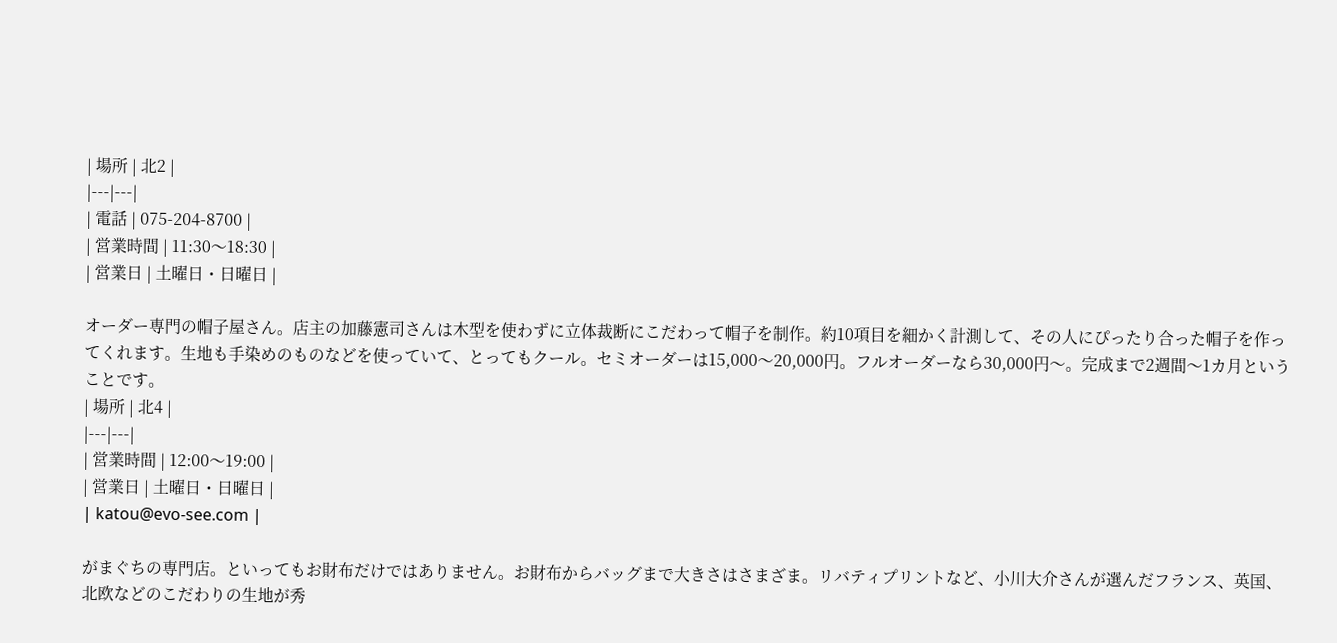| 場所 | 北2 |
|---|---|
| 電話 | 075-204-8700 |
| 営業時間 | 11:30〜18:30 |
| 営業日 | 土曜日・日曜日 |

オーダー専門の帽子屋さん。店主の加藤憲司さんは木型を使わずに立体裁断にこだわって帽子を制作。約10項目を細かく計測して、その人にぴったり合った帽子を作ってくれます。生地も手染めのものなどを使っていて、とってもクール。セミオーダーは15,000〜20,000円。フルオーダーなら30,000円〜。完成まで2週間〜1カ月ということです。
| 場所 | 北4 |
|---|---|
| 営業時間 | 12:00〜19:00 |
| 営業日 | 土曜日・日曜日 |
| katou@evo-see.com |

がまぐちの専門店。といってもお財布だけではありません。お財布からバッグまで大きさはさまざま。リバティプリントなど、小川大介さんが選んだフランス、英国、北欧などのこだわりの生地が秀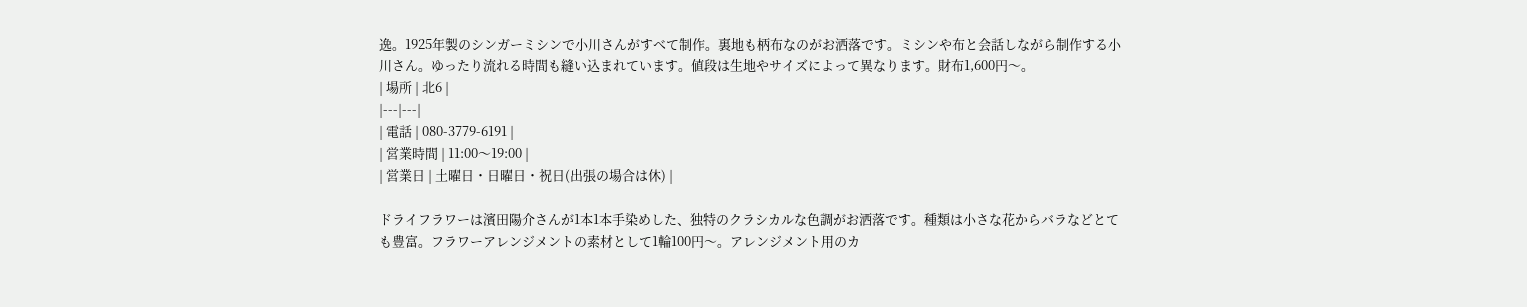逸。1925年製のシンガーミシンで小川さんがすべて制作。裏地も柄布なのがお洒落です。ミシンや布と会話しながら制作する小川さん。ゆったり流れる時間も縫い込まれています。値段は生地やサイズによって異なります。財布1,600円〜。
| 場所 | 北6 |
|---|---|
| 電話 | 080-3779-6191 |
| 営業時間 | 11:00〜19:00 |
| 営業日 | 土曜日・日曜日・祝日(出張の場合は休) |

ドライフラワーは濱田陽介さんが1本1本手染めした、独特のクラシカルな色調がお洒落です。種類は小さな花からバラなどとても豊富。フラワーアレンジメントの素材として1輪100円〜。アレンジメント用のカ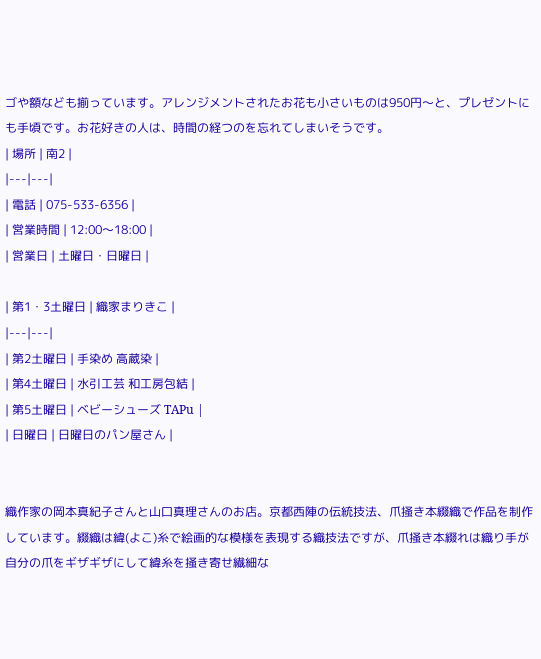ゴや額なども揃っています。アレンジメントされたお花も小さいものは950円〜と、プレゼントにも手頃です。お花好きの人は、時間の経つのを忘れてしまいそうです。
| 場所 | 南2 |
|---|---|
| 電話 | 075-533-6356 |
| 営業時間 | 12:00〜18:00 |
| 営業日 | 土曜日・日曜日 |

| 第1・3土曜日 | 織家まりきこ |
|---|---|
| 第2土曜日 | 手染め 高蔵染 |
| 第4土曜日 | 水引工芸 和工房包結 |
| 第5土曜日 | ベビーシューズ TAPu |
| 日曜日 | 日曜日のパン屋さん |


織作家の岡本真紀子さんと山口真理さんのお店。京都西陣の伝統技法、爪掻き本綴織で作品を制作しています。綴織は緯(よこ)糸で絵画的な模様を表現する織技法ですが、爪掻き本綴れは織り手が自分の爪をギザギザにして緯糸を掻き寄せ繊細な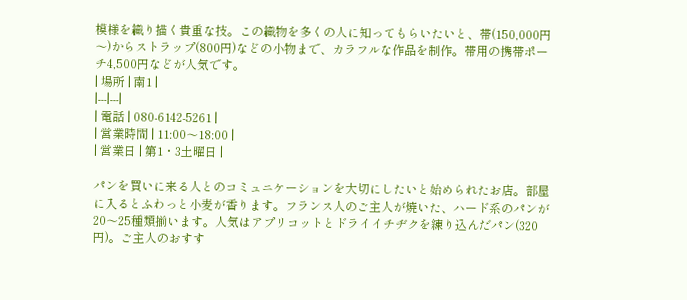模様を織り描く貴重な技。この織物を多くの人に知ってもらいたいと、帯(150,000円〜)からストラップ(800円)などの小物まで、カラフルな作品を制作。帯用の携帯ポーチ4,500円などが人気です。
| 場所 | 南1 |
|---|---|
| 電話 | 080-6142-5261 |
| 営業時間 | 11:00〜18:00 |
| 営業日 | 第1・3土曜日 |

パンを買いに来る人とのコミュニケーションを大切にしたいと始められたお店。部屋に入るとふわっと小麦が香ります。フランス人のご主人が焼いた、ハード系のパンが20〜25種類揃います。人気はアプリコットとドライイチヂクを練り込んだパン(320円)。ご主人のおすす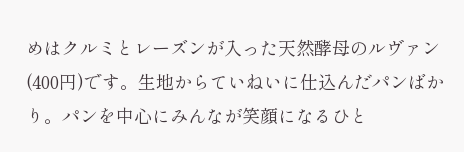めはクルミとレーズンが入った天然酵母のルヴァン(400円)です。生地からていねいに仕込んだパンばかり。パンを中心にみんなが笑顔になるひと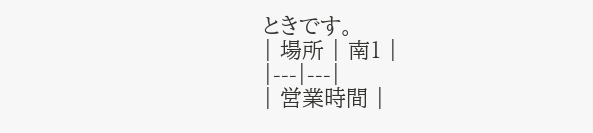ときです。
| 場所 | 南1 |
|---|---|
| 営業時間 |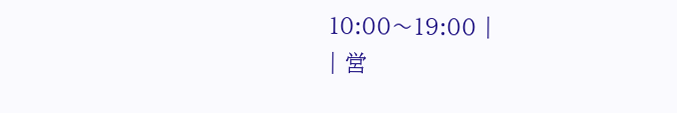10:00〜19:00 |
| 営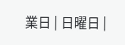業日 | 日曜日 |